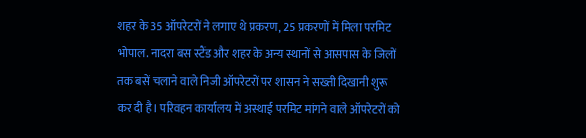शहर के 35 ऑपरेटरों ने लगाए थे प्रकरण, 25 प्रकरणों में मिला परमिट
भोपाल. नादरा बस स्टैंड और शहर के अन्य स्थानों से आसपास के जिलों तक बसें चलाने वाले निजी ऑपरेटरों पर शासन ने सख्ती दिखानी शुरू कर दी है। परिवहन कार्यालय में अस्थाई परमिट मांगने वाले ऑपरेटरों को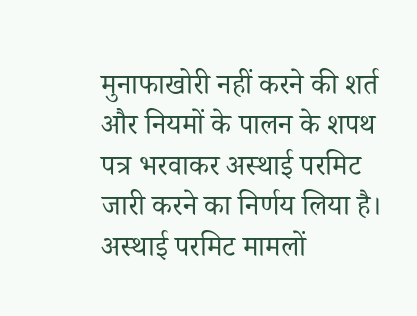मुनाफाखोरी नहीं करने की शर्त और नियमों के पालन के शपथ पत्र भरवाकर अस्थाई परमिट जारी करने का निर्णय लिया है। अस्थाई परमिट मामलों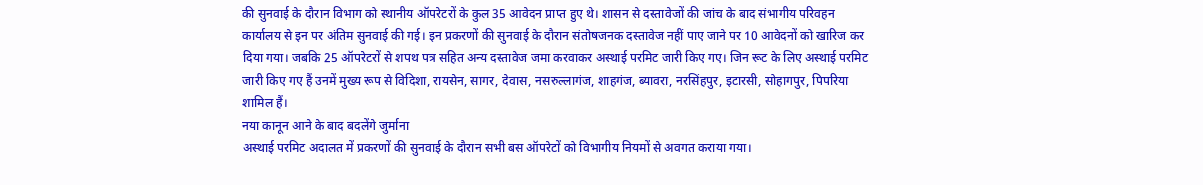की सुनवाई के दौरान विभाग को स्थानीय ऑपरेटरों के कुल 35 आवेदन प्राप्त हुए थे। शासन से दस्तावेजों की जांच के बाद संभागीय परिवहन कार्यालय से इन पर अंतिम सुनवाई की गई। इन प्रकरणों की सुनवाई के दौरान संतोषजनक दस्तावेज नहीं पाए जाने पर 10 आवेदनों को खारिज कर दिया गया। जबकि 25 ऑपरेटरों से शपथ पत्र सहित अन्य दस्तावेज जमा करवाकर अस्थाई परमिट जारी किए गए। जिन रूट के लिए अस्थाई परमिट जारी किए गए हैं उनमें मुख्य रूप से विदिशा, रायसेन, सागर, देवास, नसरुल्लागंज, शाहगंज, ब्यावरा, नरसिंहपुर, इटारसी, सोहागपुर, पिपरिया शामिल हैं।
नया कानून आने के बाद बदलेंगे जुर्माना
अस्थाई परमिट अदालत में प्रकरणों की सुनवाई के दौरान सभी बस ऑपरेटों को विभागीय नियमों से अवगत कराया गया।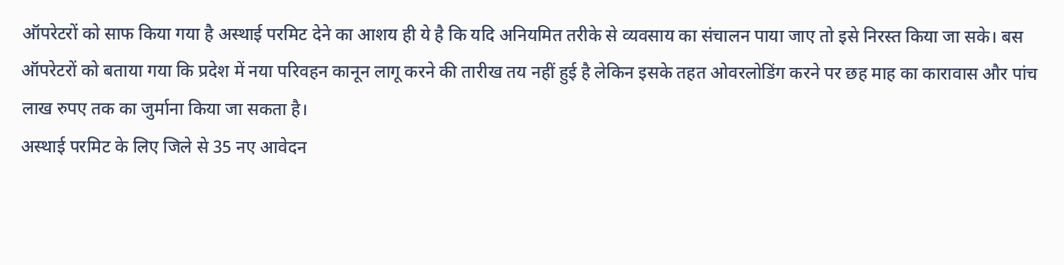ऑपरेटरों को साफ किया गया है अस्थाई परमिट देने का आशय ही ये है कि यदि अनियमित तरीके से व्यवसाय का संचालन पाया जाए तो इसे निरस्त किया जा सके। बस ऑपरेटरों को बताया गया कि प्रदेश में नया परिवहन कानून लागू करने की तारीख तय नहीं हुई है लेकिन इसके तहत ओवरलोडिंग करने पर छह माह का कारावास और पांच लाख रुपए तक का जुर्माना किया जा सकता है।
अस्थाई परमिट के लिए जिले से 35 नए आवेदन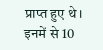प्राप्त हुए थे। इनमें से 10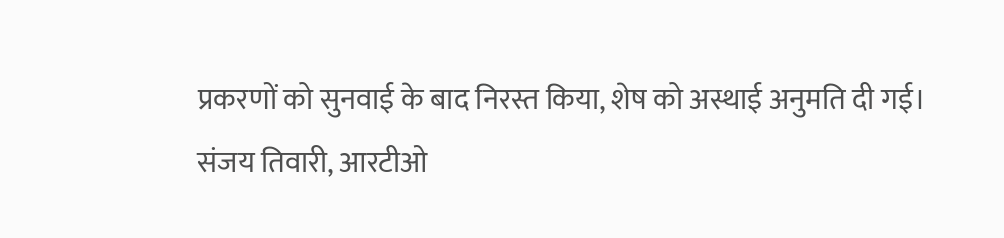प्रकरणों को सुनवाई के बाद निरस्त किया, शेष को अस्थाई अनुमति दी गई।
संजय तिवारी, आरटीओ